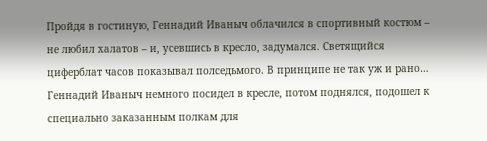Пройдя в гостиную, Геннадий Иваныч облачился в спортивный костюм – не любил халатов – и, усевшись в кресло, задумался. Светящийся циферблат часов показывал полседьмого. В принципе не так уж и рано…
Геннадий Иваныч немного посидел в кресле, потом поднялся, подошел к специально заказанным полкам для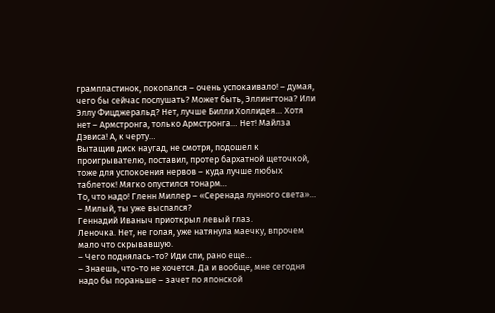грампластинок, покопался – очень успокаивало! – думая, чего бы сейчас послушать? Может быть, Эллингтона? Или Эллу Фицджеральд? Нет, лучше Билли Холлидея… Хотя нет – Армстронга, только Армстронга… Нет! Майлза Дэвиса! А, к черту…
Вытащив диск наугад, не смотря, подошел к проигрывателю, поставил, протер бархатной щеточкой, тоже для успокоения нервов – куда лучше любых таблеток! Мягко опустился тонарм…
То, что надо! Гленн Миллер – «Серенада лунного света»…
– Милый, ты уже выспался?
Геннадий Иваныч приоткрыл левый глаз.
Леночка. Нет, не голая, уже натянула маечку, впрочем мало что скрывавшую.
– Чего поднялась-то? Иди спи, рано еще…
– Знаешь, что-то не хочется. Да и вообще, мне сегодня надо бы пораньше – зачет по японской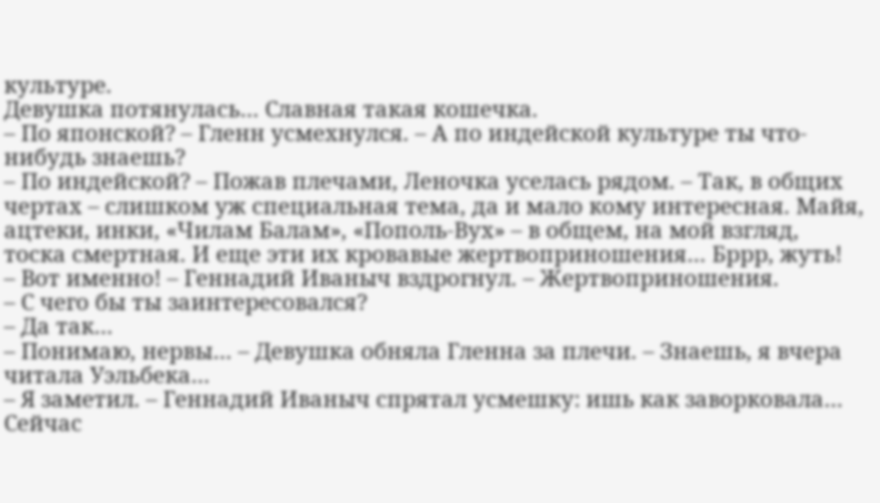культуре.
Девушка потянулась… Славная такая кошечка.
– По японской? – Гленн усмехнулся. – А по индейской культуре ты что-нибудь знаешь?
– По индейской? – Пожав плечами, Леночка уселась рядом. – Так, в общих чертах – слишком уж специальная тема, да и мало кому интересная. Майя, ацтеки, инки, «Чилам Балам», «Пополь-Вух» – в общем, на мой взгляд, тоска смертная. И еще эти их кровавые жертвоприношения… Бррр, жуть!
– Вот именно! – Геннадий Иваныч вздрогнул. – Жертвоприношения.
– С чего бы ты заинтересовался?
– Да так…
– Понимаю, нервы… – Девушка обняла Гленна за плечи. – Знаешь, я вчера читала Уэльбека…
– Я заметил. – Геннадий Иваныч спрятал усмешку: ишь как заворковала… Сейчас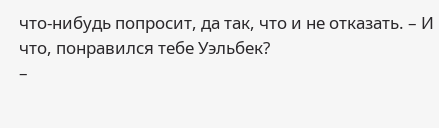что-нибудь попросит, да так, что и не отказать. – И что, понравился тебе Уэльбек?
–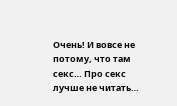Очень! И вовсе не потому, что там секс… Про секс лучше не читать…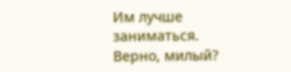Им лучше заниматься. Верно, милый?